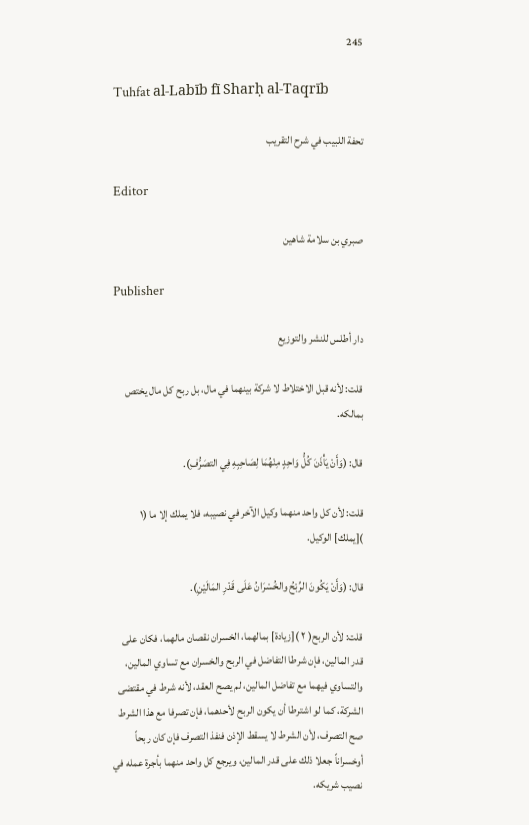245

Tuhfat al-Labīb fī Sharḥ al-Taqrīb

تحفة اللبيب في شرح التقريب

Editor

صبري بن سلامة شاهين

Publisher

دار أطلس للنشر والتوزيع

قلت: لأنه قبل الاختلاط لا شركة بينهما في مال، بل ربح كل مال يختص بمالكه.

قال: (وَأَنْ يَأْذَنَ كُلُّ وَاحِدٍ مِنْهُمَا لِصَاحِبِهِ فِي التصَرُّفِ).

قلت: لأن كل واحد منهما وكيل الآخر في نصيبه، فلا يملك إلا ما (١ )[يملك] الوكيل.

قال: (وَأَنْ يَكُونَ الرِّبْحُ والخُسْرَانُ عَلَى قَدْرِ المَالَيْنِ).

قلت: لأن الربح( ٢ )[زيادة] بمالهما، الخسران نقصان مالهما، فكان على قدر المالين، فإن شرطا التفاضل في الربح والخسران مع تساوي المالين، والتساوي فيهما مع تفاضل المالين، لم يصح العقد، لأنه شرط في مقتضى الشركة، كما لو اشترطا أن يكون الربح لأحدهما، فإن تصرفا مع هذا الشرط صح التصرف، لأن الشرط لا يسقط الإذن فنفذ التصرف فإن كان ربحاً أوخسراناً جعلا ذلك على قدر المالين، ويرجع كل واحد منهما بأجرة عمله في نصيب شريكه.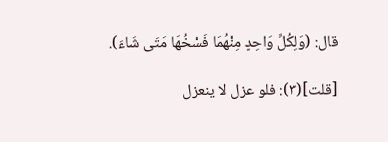قال: (وَلِكُلِّ وَاحِدٍ مِنْهُمَا فَسْخُهَا مَتَى شَاءَ).

[قلت](٣): فلو عزل لا ينعزل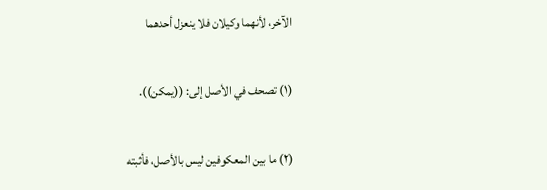الآخر، لأنهما وكيلان فلا ينعزل أحدهما

(١) تصحف في الأصل إلى: ((يمكن)).

(٢) ما بين المعكوفين ليس بالأصل، فأثبته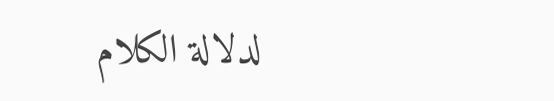لدلالة الكلام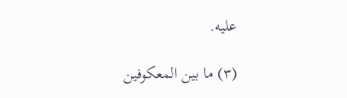عليه.

(٣) ما بين المعكوفين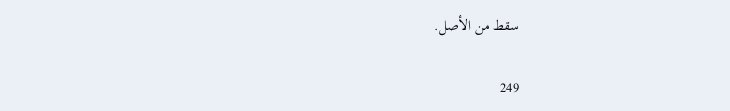سقط من الأصل.

249